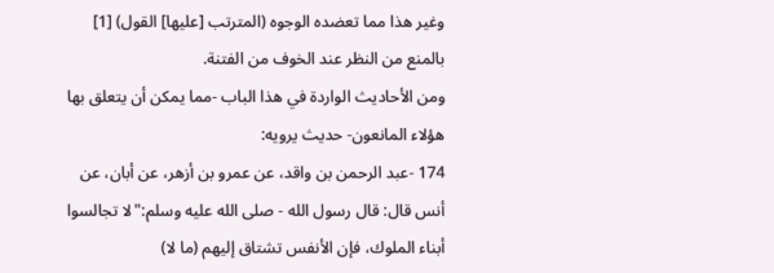وغير هذا مما تعضده الوجوه (المترتب [عليها] القول) [1] بالمنع من النظر عند الخوف من الفتنة.
ومن الأحاديث الواردة في هذا الباب -مما يمكن أن يتعلق بها هؤلاء المانعون- حديث يرويه:
174 -عبد الرحمن بن واقد، عن عمرو بن أزهر، عن أبان، عن أنس قال: قال رسول الله - صلى الله عليه وسلم:"لا تجالسوا أبناء الملوك، فإن الأنفس تشتاق إليهم (ما لا)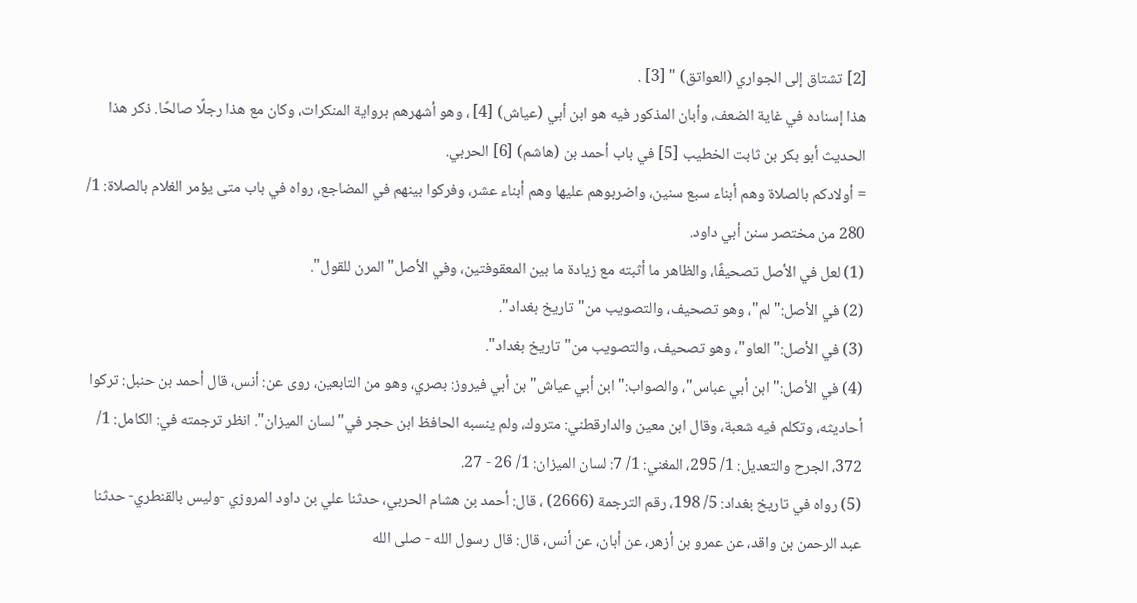[2] تشتاق إلى الجواري (العواتق) " [3] .
هذا إسناده في غاية الضعف، وأبان المذكور فيه هو ابن أبي (عياش) [4] ، وهو أشهرهم برواية المنكرات، وكان مع هذا رجلًا صالحًا. ذكر هذا الحديث أبو بكر بن ثابت الخطيب [5] في باب أحمد بن (هاشم) [6] الحربي.
= أولادكم بالصلاة وهم أبناء سبع سنين، واضربوهم عليها وهم أبناء عشر، وفركوا بينهم في المضاجع، رواه في باب متى يؤمر الغلام بالصلاة: 1/ 280 من مختصر سنن أبي داود.
(1) لعل في الأصل تصحيفًا، والظاهر ما أثبته مع زيادة ما بين المعقوفتين، وفي الأصل"المرن للقول".
(2) في الأصل:"لم"، وهو تصحيف، والتصويب من"تاريخ بغداد".
(3) في الأصل:"العاو"، وهو تصحيف، والتصويب من"تاريخ بغداد".
(4) في الأصل:"ابن أبي عباس"، والصواب:"ابن أبي عياش"بن أبي فيروز: بصري، وهو من التابعين، روى عن: أنس، قال أحمد بن حنبل: تركوا أحاديثه، وتكلم فيه شعبة، وقال ابن معين والدارقطني: متروك، ولم ينسبه الحافظ ابن حجر في"لسان الميزان". انظر ترجمته في: الكامل: 1/ 372، الجرح والتعديل: 1/ 295، المغني: 1/ 7: لسان الميزان: 1/ 26 - 27.
(5) رواه في تاريخ بغداد: 5/ 198، رقم الترجمة (2666) ، قال: أحمد بن هشام الحربي، حدثنا علي بن داود المروزي -وليس بالقنطري- حدثنا عبد الرحمن بن واقد، عن عمرو بن أزهر، عن أبان، عن أنس، قال: قال رسول الله - صلى الله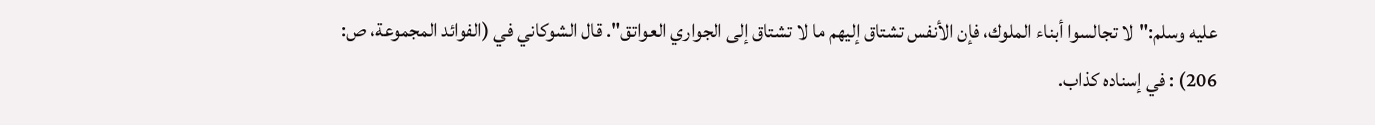عليه وسلم:"لا تجالسوا أبناء الملوك، فإن الأنفس تشتاق إليهم ما لا تشتاق إلى الجواري العواتق". قال الشوكاني في (الفوائد المجموعة، ص: 206) : في إسناده كذاب.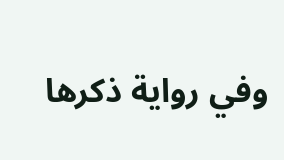وفي رواية ذكرها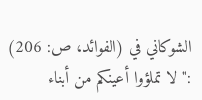الشوكاني في (الفوائد، ص: 206) :"لا تملؤوا أعينكم من أبناء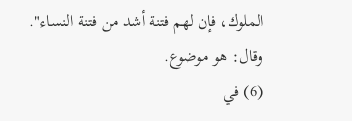الملوك، فإن لهم فتنة أشد من فتنة النساء". وقال: هو موضوع.
(6) في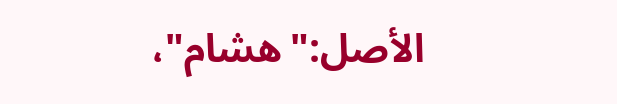الأصل:"هشام"،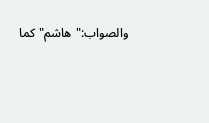والصواب:"هاشم"كما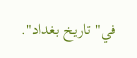في"تاريخ بغداد".